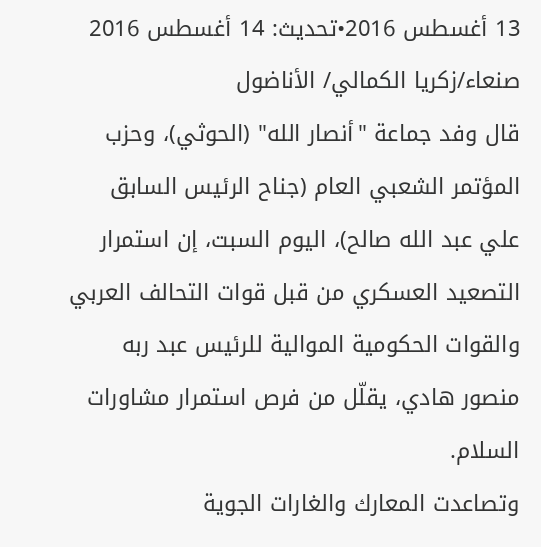13 أغسطس 2016•تحديث: 14 أغسطس 2016
صنعاء/زكريا الكمالي/ الأناضول
قال وفد جماعة "أنصار الله" (الحوثي)، وحزب المؤتمر الشعبي العام (جناح الرئيس السابق علي عبد الله صالح)، اليوم السبت، إن استمرار التصعيد العسكري من قبل قوات التحالف العربي والقوات الحكومية الموالية للرئيس عبد ربه منصور هادي، يقلّل من فرص استمرار مشاورات السلام.
وتصاعدت المعارك والغارات الجوية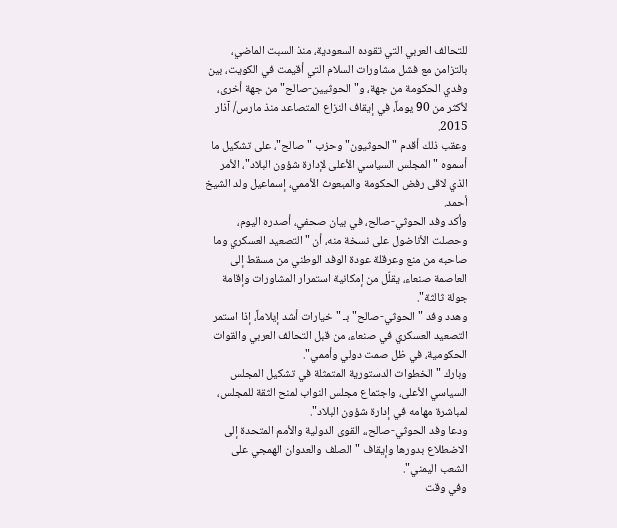للتحالف العربي التي تقوده السعودية، منذ السبت الماضي، بالتزامن مع فشل مشاورات السلام التي أقيمت في الكويت، بين وفدي الحكومة من جهة، و"الحوثيين-صالح" من جهة أخرى، لأكثر من 90 يوماً، في إيقاف النزاع المتصاعد منذ مارس/ آذار 2015.
وعقب ذلك أقدم "الحوثيون" وحزب "صالح"، على تشكيل ما أسموه "المجلس السياسي الأعلى لإدارة شؤون البلاد"، الأمر الذي لاقى رفض الحكومة والمبعوث الأممي، إسماعيل ولد الشيخ أحمد.
وأكد وفد الحوثي-صالح، في بيان صحفي، أصدره اليوم، وحصلت الأناضول على نسخة منه، أن "التصعيد العسكري وما صاحبه من منع وعرقلة عودة الوفد الوطني من مسقط إلى العاصمة صنعاء، يقلّل من إمكانية استمرار المشاورات وإقامة جولة ثالثة".
وهدد وفد "الحوثي-صالح" بـ "خيارات أشد إيلاماً، إذا استمر التصعيد العسكري في صنعاء، من قبل التحالف العربي والقوات الحكومية، في ظل صمت دولي وأممي".
وبارك "الخطوات الدستورية المتمثلة في تشكيل المجلس السياسي الأعلى، واجتماع مجلس النواب لمنح الثقة للمجلس، لمباشرة مهامه في إدارة شؤون البلاد".
ودعا وفد الحوثي-صالح،، القوى الدولية والأمم المتحدة إلى الاضطلاع بدورها وإيقاف "الصلف والعدوان الهمجي على الشعب اليمني".
وفي وقت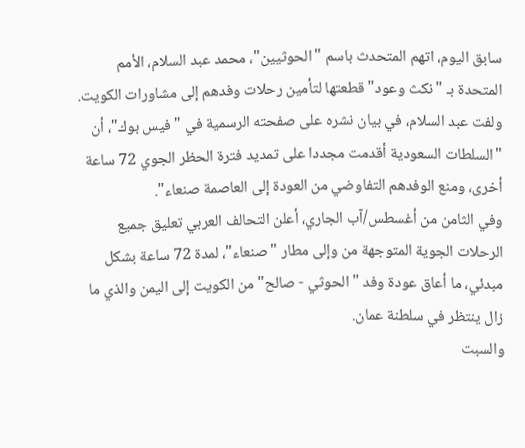سابق اليوم، اتهم المتحدث باسم "الحوثيين"، محمد عبد السلام، الأمم المتحدة بـ "نكث وعود" قطعتها لتأمين رحلات وفدهم إلى مشاورات الكويت.
ولفت عبد السلام، في بيان نشره على صفحته الرسمية في "فيس بوك"، أن "السلطات السعودية أقدمت مجددا على تمديد فترة الحظر الجوي 72 ساعة أخرى، ومنع الوفدهم التفاوضي من العودة إلى العاصمة صنعاء".
وفي الثامن من أغسطس/آب الجاري، أعلن التحالف العربي تعليق جميع الرحلات الجوية المتوجهة من وإلى مطار "صنعاء"، لمدة 72 ساعة بشكل مبدئي، ما أعاق عودة وفد "الحوثي - صالح" من الكويت إلى اليمن والذي ما زال ينتظر في سلطنة عمان.
والسبت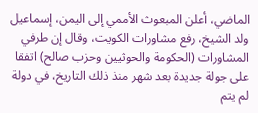الماضي، أعلن المبعوث الأممي إلى اليمن، إسماعيل ولد الشيخ، رفع مشاورات الكويت، وقال إن طرفي المشاورات (الحكومة والحوثيين وحزب صالح) اتفقا على جولة جديدة بعد شهر منذ ذلك التاريخ، في دولة لم يتم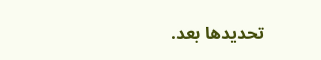تحديدها بعد.